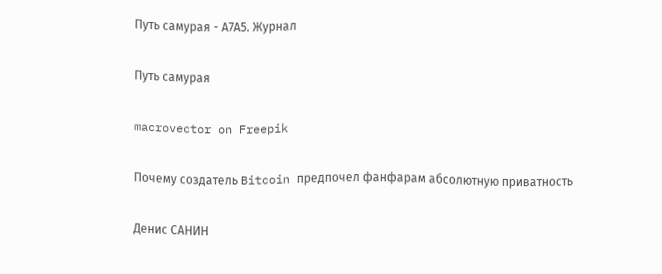Путь самурая - А7А5. Журнал

Путь самурая

macrovector on Freepik

Почему создатель Bitcoin предпочел фанфарам абсолютную приватность

Денис САНИН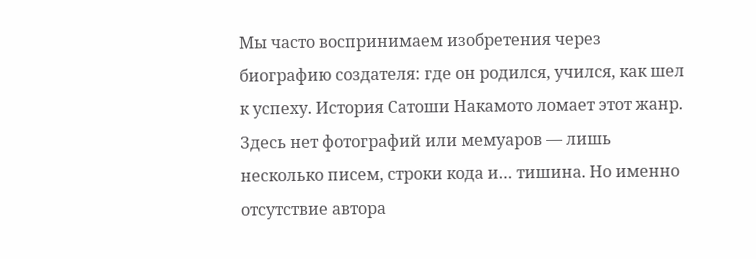Мы часто воспринимаем изобретения через биографию создателя: где он родился, учился, как шел к успеху. История Сатоши Накамото ломает этот жанр. Здесь нет фотографий или мемуаров — лишь несколько писем, строки кода и… тишина. Но именно отсутствие автора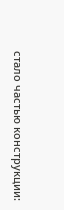стало частью конструкции: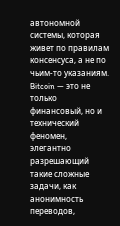автономной системы, которая живет по правилам консенсуса, а не по чьим-то указаниям. Bitcoin — это не только финансовый, но и технический феномен, элегантно разрешающий такие сложные задачи, как анонимность переводов,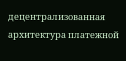децентрализованная архитектура платежной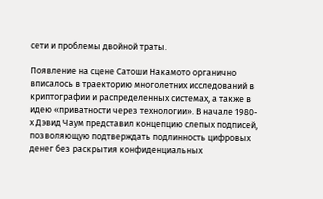сети и проблемы двойной траты.

Появление на сцене Сатоши Накамото органично вписалось в траекторию многолетних исследований в криптографии и распределенных системах, а также в идею «приватности через технологии». В начале 1980-х Дэвид Чаум представил концепцию слепых подписей, позволяющую подтверждать подлинность цифровых денег без раскрытия конфиденциальных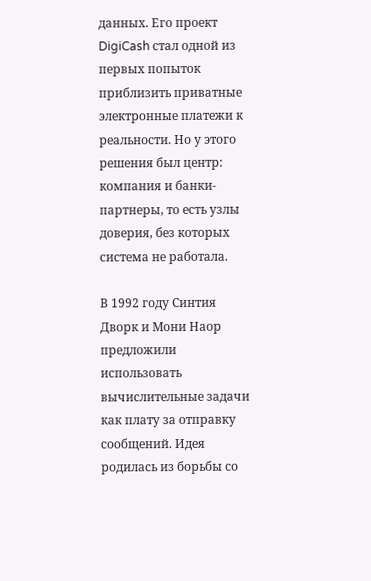данных. Его проект DigiCash стал одной из первых попыток приблизить приватные электронные платежи к реальности. Но у этого решения был центр: компания и банки-партнеры, то есть узлы доверия, без которых система не работала.

В 1992 году Синтия Дворк и Мони Наор предложили использовать вычислительные задачи как плату за отправку сообщений. Идея родилась из борьбы со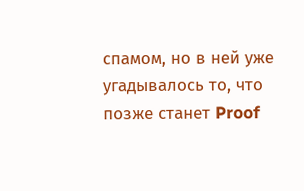спамом, но в ней уже угадывалось то, что позже станет Proof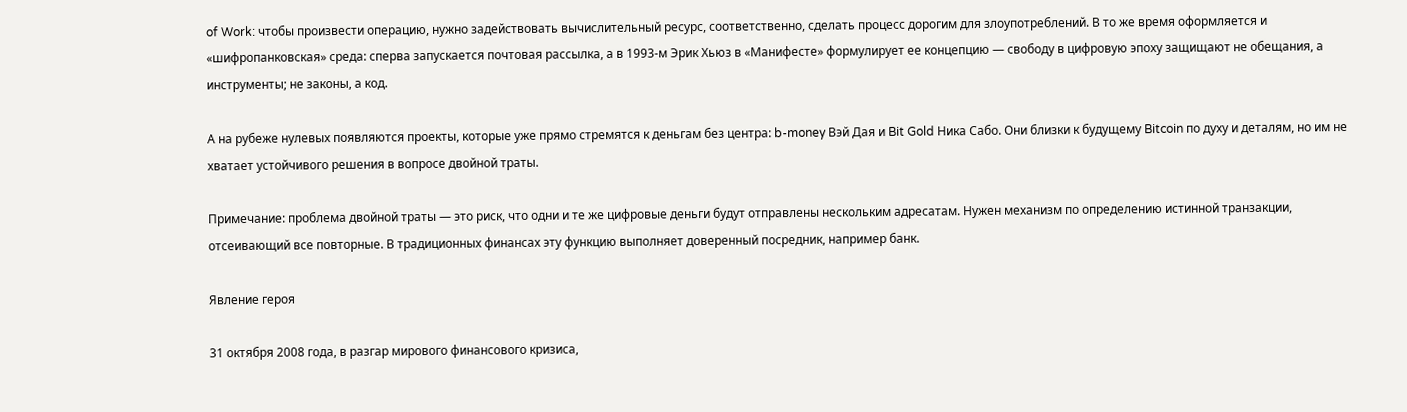of Work: чтобы произвести операцию, нужно задействовать вычислительный ресурс, соответственно, сделать процесс дорогим для злоупотреблений. В то же время оформляется и «шифропанковская» среда: сперва запускается почтовая рассылка, а в 1993-м Эрик Хьюз в «Манифесте» формулирует ее концепцию — свободу в цифровую эпоху защищают не обещания, а инструменты; не законы, а код.

А на рубеже нулевых появляются проекты, которые уже прямо стремятся к деньгам без центра: b-money Вэй Дая и Bit Gold Ника Сабо. Они близки к будущему Bitcoin по духу и деталям, но им не хватает устойчивого решения в вопросе двойной траты.

Примечание: проблема двойной траты — это риск, что одни и те же цифровые деньги будут отправлены нескольким адресатам. Нужен механизм по определению истинной транзакции, отсеивающий все повторные. В традиционных финансах эту функцию выполняет доверенный посредник, например банк.

Явление героя

31 октября 2008 года, в разгар мирового финансового кризиса,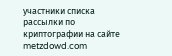участники списка рассылки по криптографии на сайте metzdowd.com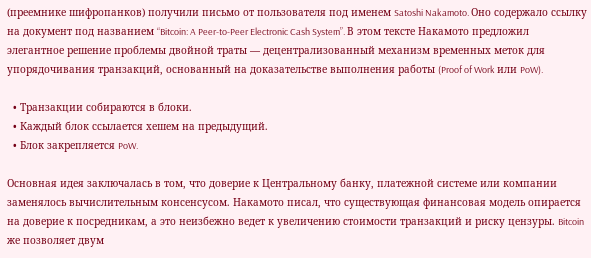(преемнике шифропанков) получили письмо от пользователя под именем Satoshi Nakamoto. Оно содержало ссылку на документ под названием “Bitcoin: A Peer-to-Peer Electronic Cash System”. В этом тексте Накамото предложил элегантное решение проблемы двойной траты — децентрализованный механизм временных меток для упорядочивания транзакций, основанный на доказательстве выполнения работы (Proof of Work или PoW).

  • Транзакции собираются в блоки.
  • Каждый блок ссылается хешем на предыдущий.
  • Блок закрепляется PoW.

Основная идея заключалась в том, что доверие к Центральному банку, платежной системе или компании заменялось вычислительным консенсусом. Накамото писал, что существующая финансовая модель опирается на доверие к посредникам, а это неизбежно ведет к увеличению стоимости транзакций и риску цензуры. Bitcoin же позволяет двум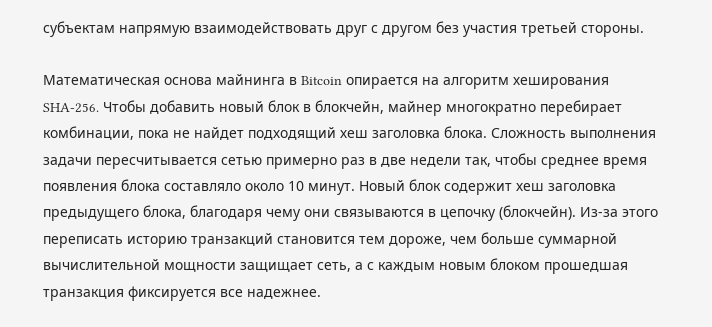субъектам напрямую взаимодействовать друг с другом без участия третьей стороны.

Математическая основа майнинга в Bitcoin опирается на алгоритм хеширования SHA-256. Чтобы добавить новый блок в блокчейн, майнер многократно перебирает комбинации, пока не найдет подходящий хеш заголовка блока. Сложность выполнения задачи пересчитывается сетью примерно раз в две недели так, чтобы среднее время появления блока составляло около 10 минут. Новый блок содержит хеш заголовка предыдущего блока, благодаря чему они связываются в цепочку (блокчейн). Из-за этого переписать историю транзакций становится тем дороже, чем больше суммарной вычислительной мощности защищает сеть, а с каждым новым блоком прошедшая транзакция фиксируется все надежнее.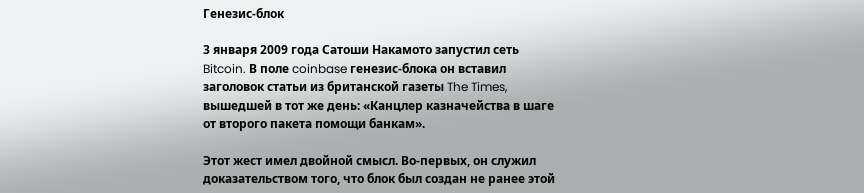Генезис-блок

3 января 2009 года Сатоши Накамото запустил сеть Bitcoin. В поле coinbase генезис-блока он вставил заголовок статьи из британской газеты The Times, вышедшей в тот же день: «Канцлер казначейства в шаге от второго пакета помощи банкам».

Этот жест имел двойной смысл. Во-первых, он служил доказательством того, что блок был создан не ранее этой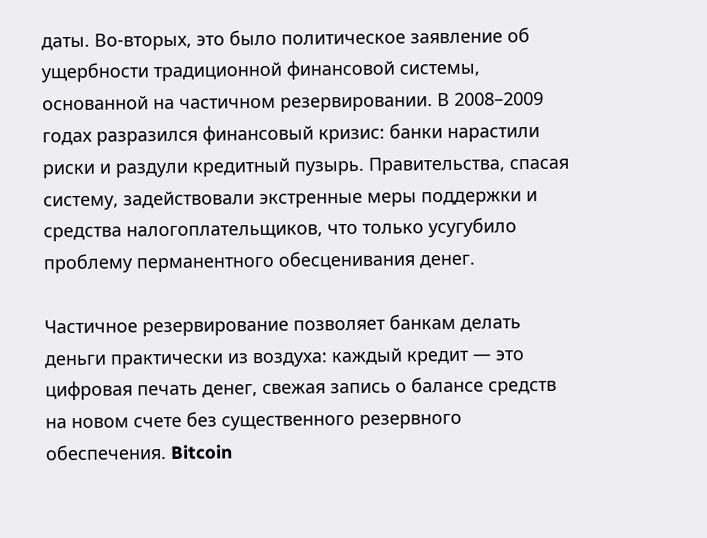даты. Во-вторых, это было политическое заявление об ущербности традиционной финансовой системы, основанной на частичном резервировании. В 2008–2009 годах разразился финансовый кризис: банки нарастили риски и раздули кредитный пузырь. Правительства, спасая систему, задействовали экстренные меры поддержки и средства налогоплательщиков, что только усугубило проблему перманентного обесценивания денег.

Частичное резервирование позволяет банкам делать деньги практически из воздуха: каждый кредит — это цифровая печать денег, свежая запись о балансе средств на новом счете без существенного резервного обеспечения. Bitcoin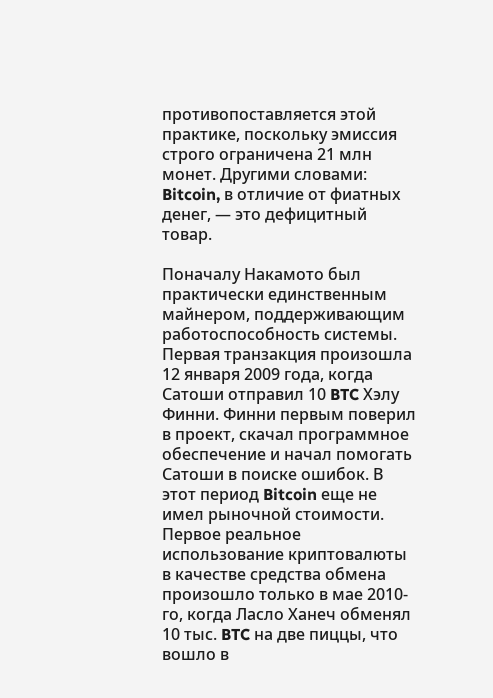противопоставляется этой практике, поскольку эмиссия строго ограничена 21 млн монет. Другими словами: Bitcoin, в отличие от фиатных денег, — это дефицитный товар.

Поначалу Накамото был практически единственным майнером, поддерживающим работоспособность системы. Первая транзакция произошла 12 января 2009 года, когда Сатоши отправил 10 BTC Хэлу Финни. Финни первым поверил в проект, скачал программное обеспечение и начал помогать Сатоши в поиске ошибок. В этот период Bitcoin еще не имел рыночной стоимости. Первое реальное использование криптовалюты в качестве средства обмена произошло только в мае 2010-го, когда Ласло Ханеч обменял 10 тыс. BTC на две пиццы, что вошло в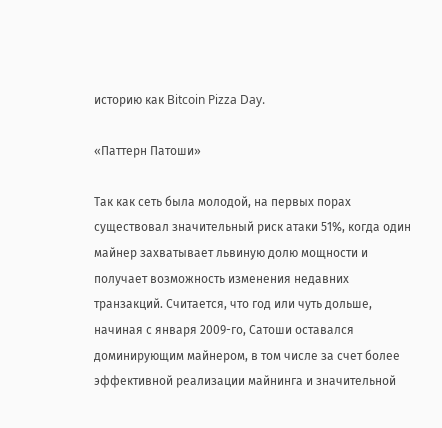историю как Bitcoin Pizza Day.

«Паттерн Патоши»

Так как сеть была молодой, на первых порах существовал значительный риск атаки 51%, когда один майнер захватывает львиную долю мощности и получает возможность изменения недавних транзакций. Считается, что год или чуть дольше, начиная с января 2009-го, Сатоши оставался доминирующим майнером, в том числе за счет более эффективной реализации майнинга и значительной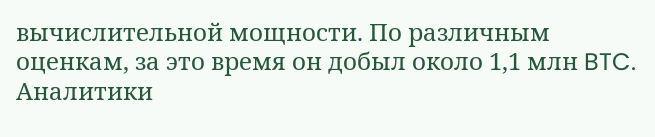вычислительной мощности. По различным оценкам, за это время он добыл около 1,1 млн BTC. Аналитики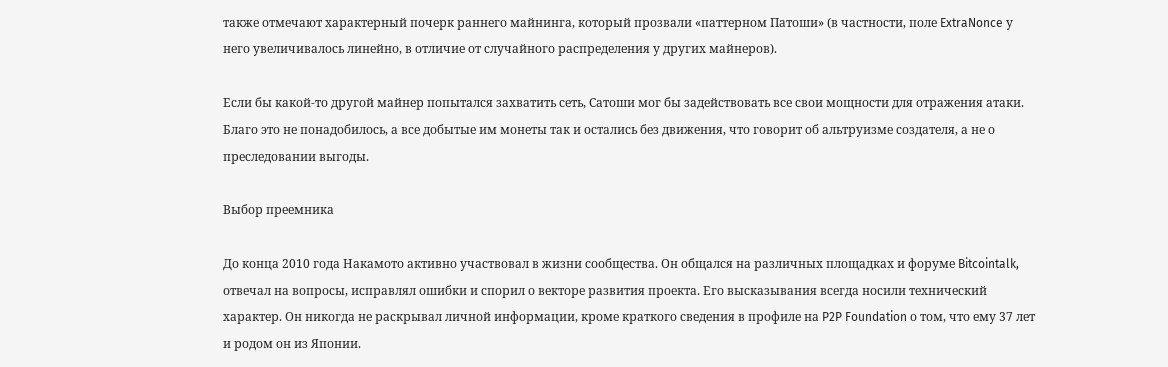также отмечают характерный почерк раннего майнинга, который прозвали «паттерном Патоши» (в частности, поле ExtraNonce у него увеличивалось линейно, в отличие от случайного распределения у других майнеров).

Если бы какой-то другой майнер попытался захватить сеть, Сатоши мог бы задействовать все свои мощности для отражения атаки. Благо это не понадобилось, а все добытые им монеты так и остались без движения, что говорит об альтруизме создателя, а не о преследовании выгоды.

Выбор преемника

До конца 2010 года Накамото активно участвовал в жизни сообщества. Он общался на различных площадках и форуме Bitcointalk, отвечал на вопросы, исправлял ошибки и спорил о векторе развития проекта. Его высказывания всегда носили технический характер. Он никогда не раскрывал личной информации, кроме краткого сведения в профиле на P2P Foundation о том, что ему 37 лет и родом он из Японии.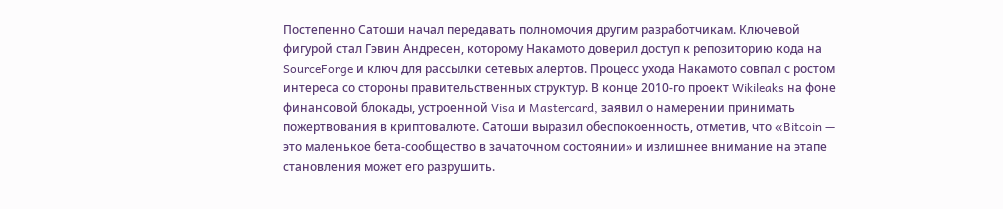Постепенно Сатоши начал передавать полномочия другим разработчикам. Ключевой фигурой стал Гэвин Андресен, которому Накамото доверил доступ к репозиторию кода на SourceForge и ключ для рассылки сетевых алертов. Процесс ухода Накамото совпал с ростом интереса со стороны правительственных структур. В конце 2010-го проект Wikileaks на фоне финансовой блокады, устроенной Visa и Mastercard, заявил о намерении принимать пожертвования в криптовалюте. Сатоши выразил обеспокоенность, отметив, что «Bitcoin — это маленькое бета-сообщество в зачаточном состоянии» и излишнее внимание на этапе становления может его разрушить.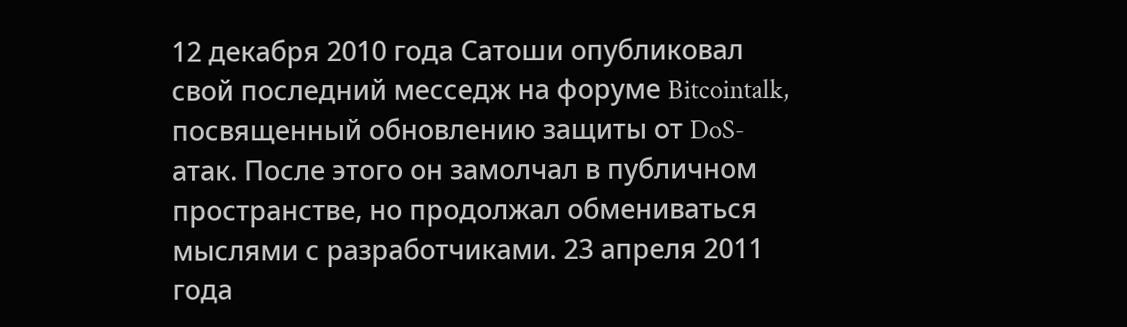12 декабря 2010 года Сатоши опубликовал свой последний месседж на форуме Bitcointalk, посвященный обновлению защиты от DoS-атак. После этого он замолчал в публичном пространстве, но продолжал обмениваться мыслями с разработчиками. 23 апреля 2011 года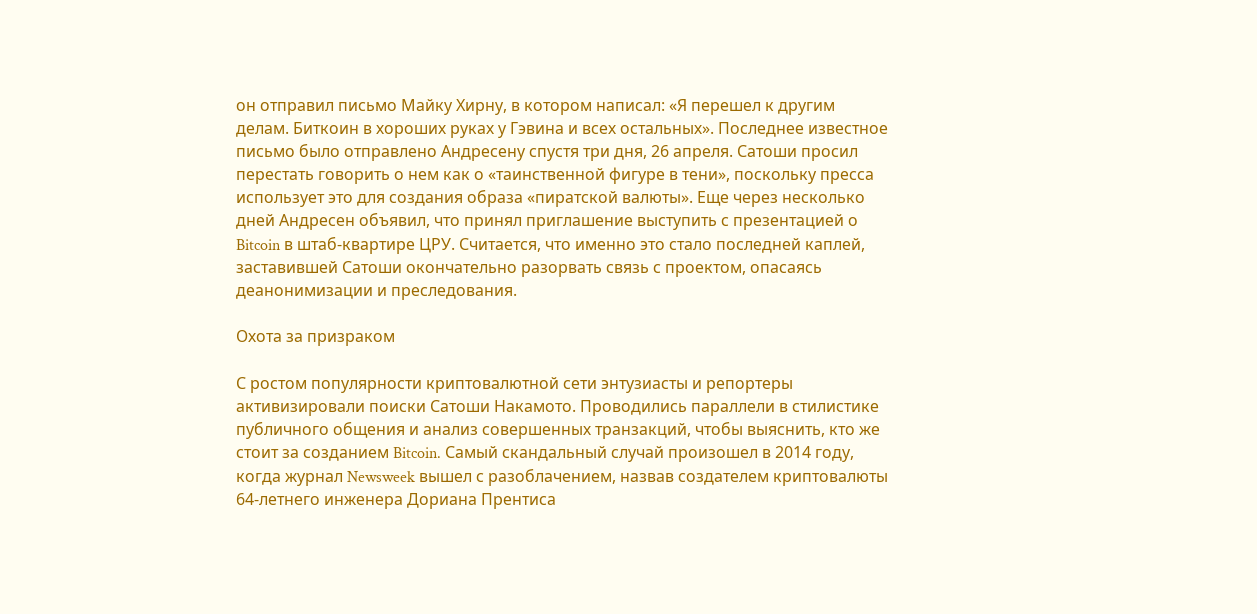он отправил письмо Майку Хирну, в котором написал: «Я перешел к другим делам. Биткоин в хороших руках у Гэвина и всех остальных». Последнее известное письмо было отправлено Андресену спустя три дня, 26 апреля. Сатоши просил перестать говорить о нем как о «таинственной фигуре в тени», поскольку пресса использует это для создания образа «пиратской валюты». Еще через несколько дней Андресен объявил, что принял приглашение выступить с презентацией о Bitcoin в штаб-квартире ЦРУ. Считается, что именно это стало последней каплей, заставившей Сатоши окончательно разорвать связь с проектом, опасаясь деанонимизации и преследования.

Охота за призраком

С ростом популярности криптовалютной сети энтузиасты и репортеры активизировали поиски Сатоши Накамото. Проводились параллели в стилистике публичного общения и анализ совершенных транзакций, чтобы выяснить, кто же стоит за созданием Bitcoin. Самый скандальный случай произошел в 2014 году, когда журнал Newsweek вышел с разоблачением, назвав создателем криптовалюты 64-летнего инженера Дориана Прентиса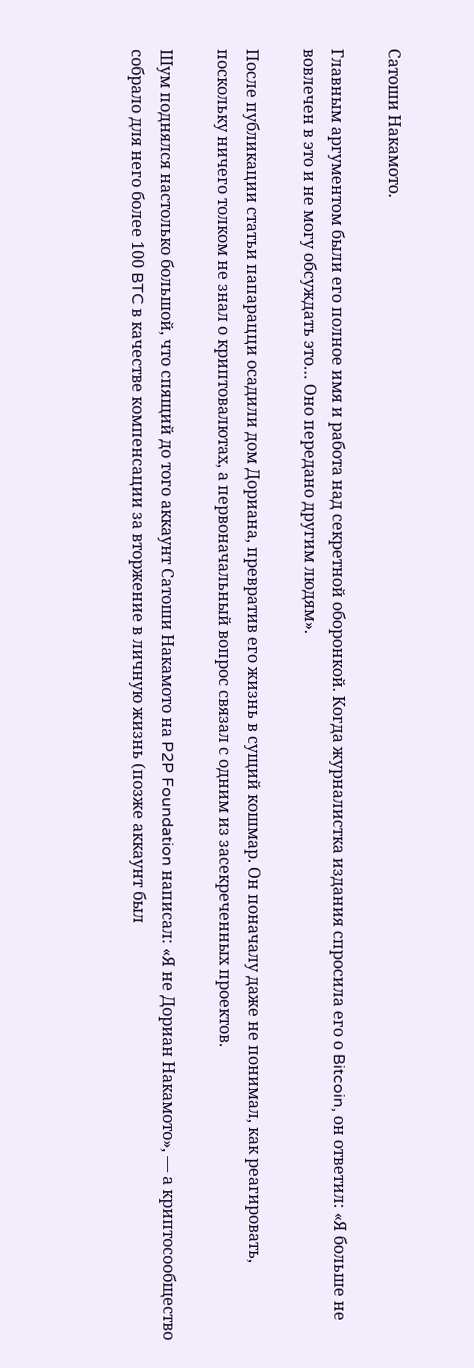Сатоши Накамото.

Главным аргументом были его полное имя и работа над секретной оборонкой. Когда журналистка издания спросила его о Bitcoin, он ответил: «Я больше не вовлечен в это и не могу обсуждать это… Оно передано другим людям».

После публикации статьи папарацци осадили дом Дориана, превратив его жизнь в сущий кошмар. Он поначалу даже не понимал, как реагировать, поскольку ничего толком не знал о криптовалютах, а первоначальный вопрос связал с одним из засекреченных проектов.

Шум поднялся настолько большой, что спящий до того аккаунт Сатоши Накамото на P2P Foundation написал: «Я не Дориан Накамото», — а криптосообщество собрало для него более 100 BTC в качестве компенсации за вторжение в личную жизнь (позже аккаунт был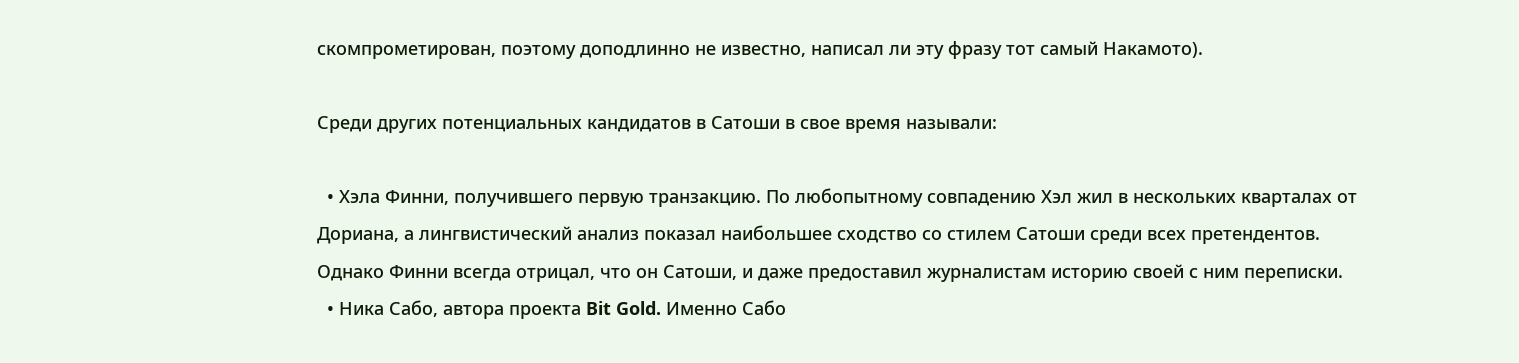скомпрометирован, поэтому доподлинно не известно, написал ли эту фразу тот самый Накамото).

Среди других потенциальных кандидатов в Сатоши в свое время называли:

  • Хэла Финни, получившего первую транзакцию. По любопытному совпадению Хэл жил в нескольких кварталах от Дориана, а лингвистический анализ показал наибольшее сходство со стилем Сатоши среди всех претендентов. Однако Финни всегда отрицал, что он Сатоши, и даже предоставил журналистам историю своей с ним переписки.
  • Ника Сабо, автора проекта Bit Gold. Именно Сабо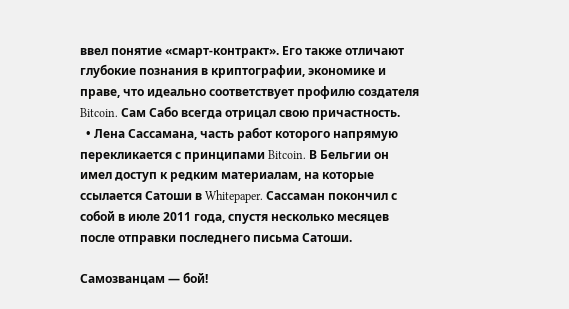ввел понятие «смарт-контракт». Его также отличают глубокие познания в криптографии, экономике и праве, что идеально соответствует профилю создателя Bitcoin. Сам Сабо всегда отрицал свою причастность.
  • Лена Сассамана, часть работ которого напрямую перекликается с принципами Bitcoin. В Бельгии он имел доступ к редким материалам, на которые ссылается Сатоши в Whitepaper. Сассаман покончил с собой в июле 2011 года, спустя несколько месяцев после отправки последнего письма Сатоши.

Самозванцам — бой!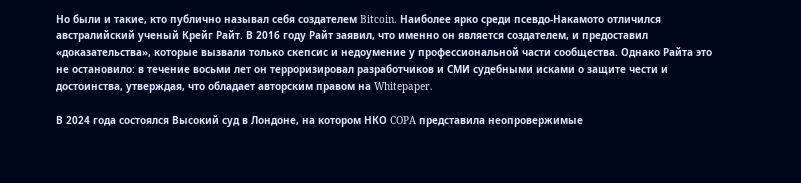Но были и такие, кто публично называл себя создателем Bitcoin. Наиболее ярко среди псевдо-Накамото отличился австралийский ученый Крейг Райт. В 2016 году Райт заявил, что именно он является создателем, и предоставил «доказательства», которые вызвали только скепсис и недоумение у профессиональной части сообщества. Однако Райта это не остановило: в течение восьми лет он терроризировал разработчиков и СМИ судебными исками о защите чести и достоинства, утверждая, что обладает авторским правом на Whitepaper.

В 2024 года состоялся Высокий суд в Лондоне, на котором НКО COPA представила неопровержимые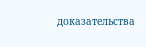доказательства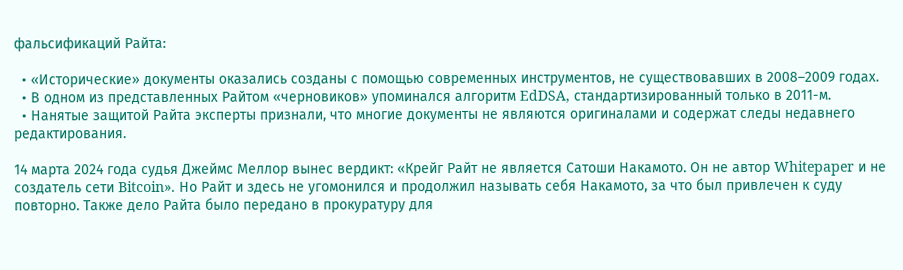фальсификаций Райта:

  • «Исторические» документы оказались созданы с помощью современных инструментов, не существовавших в 2008–2009 годах.
  • В одном из представленных Райтом «черновиков» упоминался алгоритм EdDSA, стандартизированный только в 2011-м.
  • Нанятые защитой Райта эксперты признали, что многие документы не являются оригиналами и содержат следы недавнего редактирования.

14 марта 2024 года судья Джеймс Меллор вынес вердикт: «Крейг Райт не является Сатоши Накамото. Он не автор Whitepaper и не создатель сети Bitcoin». Но Райт и здесь не угомонился и продолжил называть себя Накамото, за что был привлечен к суду повторно. Также дело Райта было передано в прокуратуру для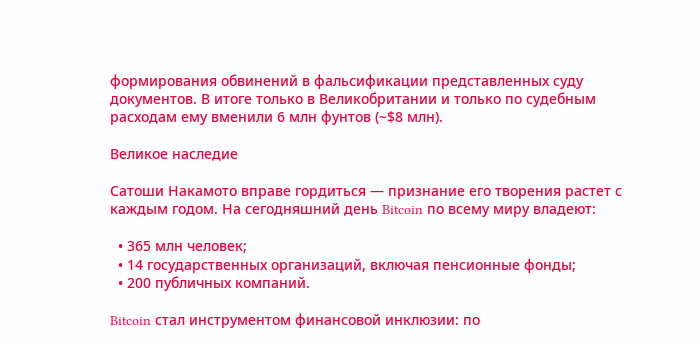формирования обвинений в фальсификации представленных суду документов. В итоге только в Великобритании и только по судебным расходам ему вменили 6 млн фунтов (~$8 млн).

Великое наследие

Сатоши Накамото вправе гордиться — признание его творения растет с каждым годом. На сегодняшний день Bitcoin по всему миру владеют:

  • 365 млн человек;
  • 14 государственных организаций, включая пенсионные фонды;
  • 200 публичных компаний.

Bitcoin стал инструментом финансовой инклюзии: по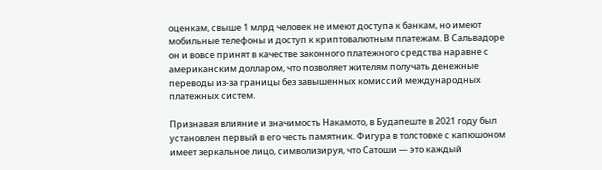оценкам, свыше 1 млрд человек не имеют доступа к банкам, но имеют мобильные телефоны и доступ к криптовалютным платежам. В Сальвадоре он и вовсе принят в качестве законного платежного средства наравне с американским долларом, что позволяет жителям получать денежные переводы из-за границы без завышенных комиссий международных платежных систем.

Признавая влияние и значимость Накамото, в Будапеште в 2021 году был установлен первый в его честь памятник. Фигура в толстовке с капюшоном имеет зеркальное лицо, символизируя, что Сатоши — это каждый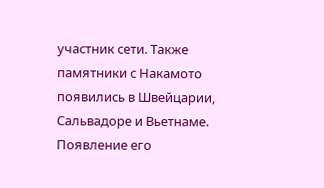участник сети. Также памятники с Накамото появились в Швейцарии, Сальвадоре и Вьетнаме. Появление его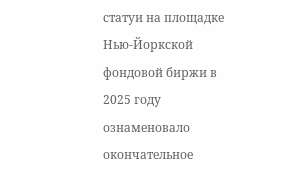статуи на площадке Нью-Йоркской фондовой биржи в 2025 году ознаменовало окончательное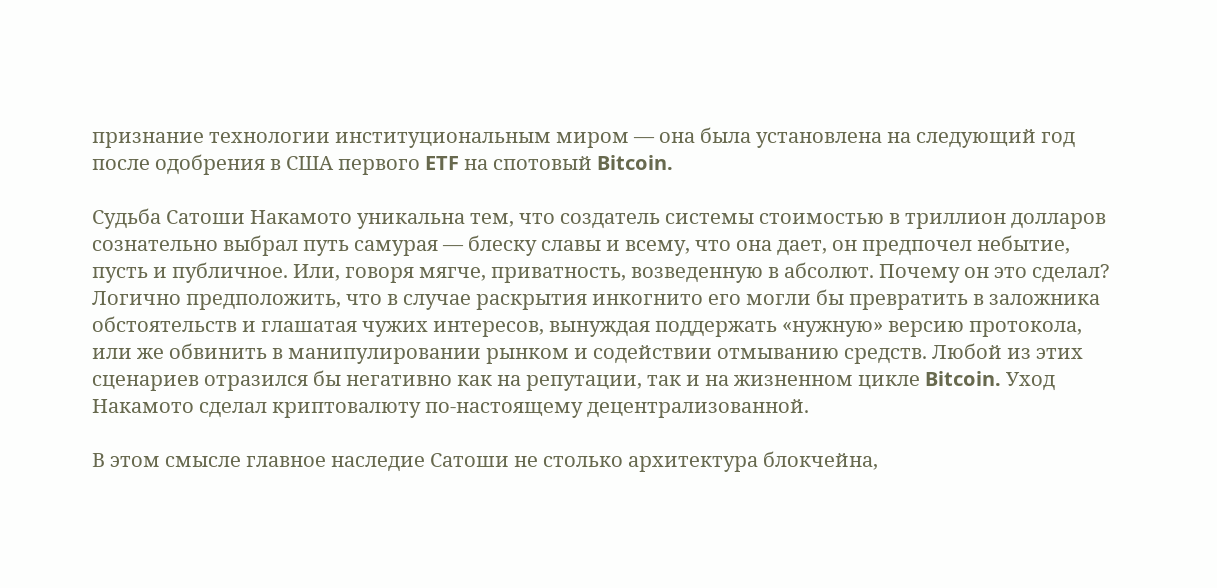признание технологии институциональным миром — она была установлена на следующий год после одобрения в США первого ETF на спотовый Bitcoin.

Судьба Сатоши Накамото уникальна тем, что создатель системы стоимостью в триллион долларов сознательно выбрал путь самурая — блеску славы и всему, что она дает, он предпочел небытие, пусть и публичное. Или, говоря мягче, приватность, возведенную в абсолют. Почему он это сделал? Логично предположить, что в случае раскрытия инкогнито его могли бы превратить в заложника обстоятельств и глашатая чужих интересов, вынуждая поддержать «нужную» версию протокола, или же обвинить в манипулировании рынком и содействии отмыванию средств. Любой из этих сценариев отразился бы негативно как на репутации, так и на жизненном цикле Bitcoin. Уход Накамото сделал криптовалюту по-настоящему децентрализованной.

В этом смысле главное наследие Сатоши не столько архитектура блокчейна,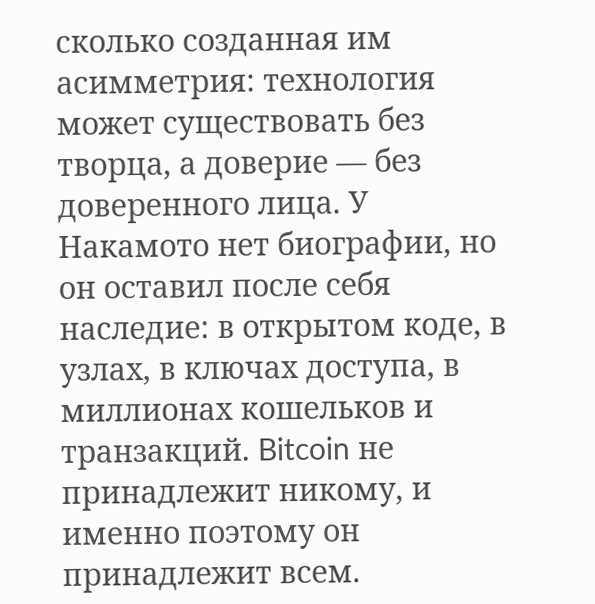сколько созданная им асимметрия: технология может существовать без творца, а доверие — без доверенного лица. У Накамото нет биографии, но он оставил после себя наследие: в открытом коде, в узлах, в ключах доступа, в миллионах кошельков и транзакций. Bitcoin не принадлежит никому, и именно поэтому он принадлежит всем.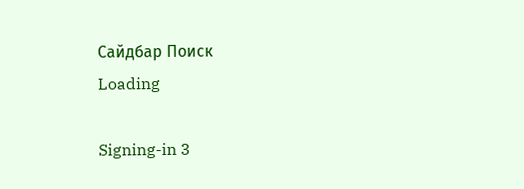Сайдбар Поиск
Loading

Signing-in 3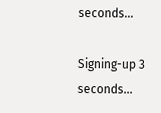seconds...

Signing-up 3 seconds...